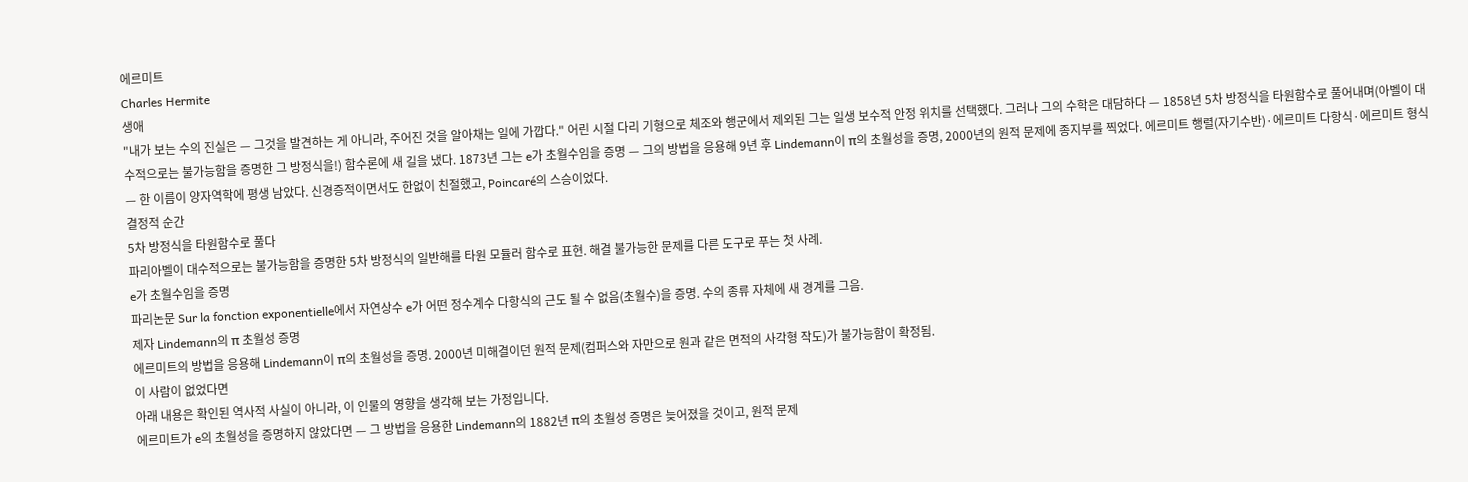에르미트
Charles Hermite
생애
"내가 보는 수의 진실은 — 그것을 발견하는 게 아니라, 주어진 것을 알아채는 일에 가깝다." 어린 시절 다리 기형으로 체조와 행군에서 제외된 그는 일생 보수적 안정 위치를 선택했다. 그러나 그의 수학은 대담하다 — 1858년 5차 방정식을 타원함수로 풀어내며(아벨이 대수적으로는 불가능함을 증명한 그 방정식을!) 함수론에 새 길을 냈다. 1873년 그는 e가 초월수임을 증명 — 그의 방법을 응용해 9년 후 Lindemann이 π의 초월성을 증명, 2000년의 원적 문제에 종지부를 찍었다. 에르미트 행렬(자기수반)·에르미트 다항식·에르미트 형식 — 한 이름이 양자역학에 평생 남았다. 신경증적이면서도 한없이 친절했고, Poincaré의 스승이었다.
결정적 순간
5차 방정식을 타원함수로 풀다
파리아벨이 대수적으로는 불가능함을 증명한 5차 방정식의 일반해를 타원 모듈러 함수로 표현. 해결 불가능한 문제를 다른 도구로 푸는 첫 사례.
e가 초월수임을 증명
파리논문 Sur la fonction exponentielle에서 자연상수 e가 어떤 정수계수 다항식의 근도 될 수 없음(초월수)을 증명. 수의 종류 자체에 새 경계를 그음.
제자 Lindemann의 π 초월성 증명
에르미트의 방법을 응용해 Lindemann이 π의 초월성을 증명. 2000년 미해결이던 원적 문제(컴퍼스와 자만으로 원과 같은 면적의 사각형 작도)가 불가능함이 확정됨.
이 사람이 없었다면
아래 내용은 확인된 역사적 사실이 아니라, 이 인물의 영향을 생각해 보는 가정입니다.
에르미트가 e의 초월성을 증명하지 않았다면 — 그 방법을 응용한 Lindemann의 1882년 π의 초월성 증명은 늦어졌을 것이고, 원적 문제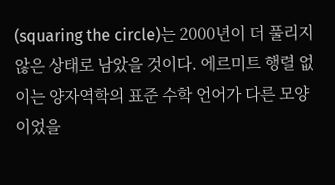(squaring the circle)는 2000년이 더 풀리지 않은 상태로 남았을 것이다. 에르미트 행렬 없이는 양자역학의 표준 수학 언어가 다른 모양이었을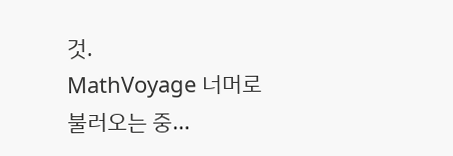것.
MathVoyage 너머로
불러오는 중…